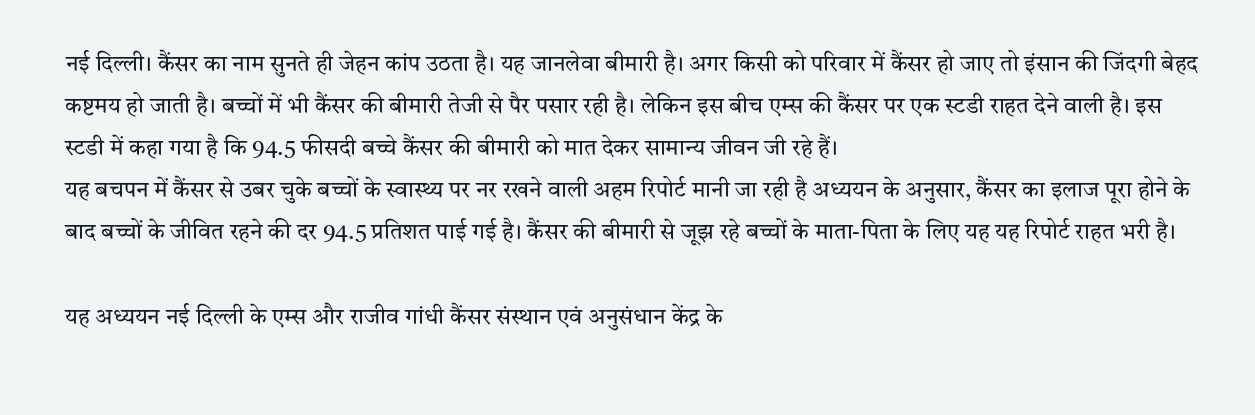नई दिल्ली। कैंसर का नाम सुनते ही जेहन कांप उठता है। यह जानलेवा बीमारी है। अगर किसी को परिवार में कैंसर हो जाए तो इंसान की जिंदगी बेहद कष्टमय हो जाती है। बच्चों में भी कैंसर की बीमारी तेजी से पैर पसार रही है। लेकिन इस बीच एम्स की कैंसर पर एक स्टडी राहत देने वाली है। इस स्टडी में कहा गया है कि 94.5 फीसदी बच्चे कैंसर की बीमारी को मात देकर सामान्य जीवन जी रहे हैं।
यह बचपन में कैंसर से उबर चुके बच्चों के स्वास्थ्य पर नर रखने वाली अहम रिपोर्ट मानी जा रही है अध्ययन के अनुसार, कैंसर का इलाज पूरा होने के बाद बच्चों के जीवित रहने की दर 94.5 प्रतिशत पाई गई है। कैंसर की बीमारी से जूझ रहे बच्चों के माता-पिता के लिए यह यह रिपोर्ट राहत भरी है।

यह अध्ययन नई दिल्ली के एम्स और राजीव गांधी कैंसर संस्थान एवं अनुसंधान केंद्र के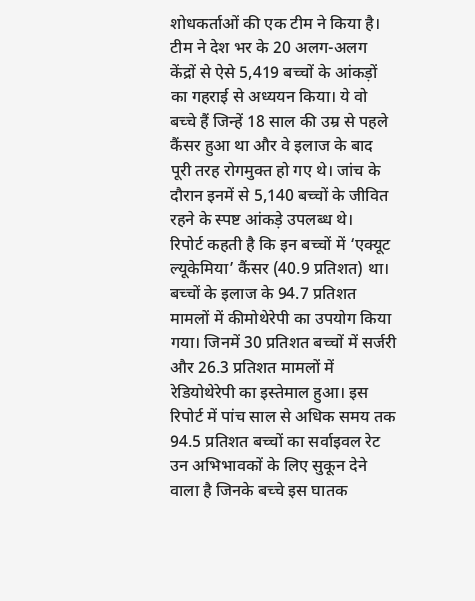शोधकर्ताओं की एक टीम ने किया है। टीम ने देश भर के 20 अलग-अलग केंद्रों से ऐसे 5,419 बच्चों के आंकड़ों का गहराई से अध्ययन किया। ये वो बच्चे हैं जिन्हें 18 साल की उम्र से पहले कैंसर हुआ था और वे इलाज के बाद पूरी तरह रोगमुक्त हो गए थे। जांच के दौरान इनमें से 5,140 बच्चों के जीवित रहने के स्पष्ट आंकड़े उपलब्ध थे।
रिपोर्ट कहती है कि इन बच्चों में ‘एक्यूट ल्यूकेमिया’ कैंसर (40.9 प्रतिशत) था। बच्चों के इलाज के 94.7 प्रतिशत मामलों में कीमोथेरेपी का उपयोग किया गया। जिनमें 30 प्रतिशत बच्चों में सर्जरी और 26.3 प्रतिशत मामलों में रेडियोथेरेपी का इस्तेमाल हुआ। इस रिपोर्ट में पांच साल से अधिक समय तक 94.5 प्रतिशत बच्चों का सर्वाइवल रेट उन अभिभावकों के लिए सुकून देने वाला है जिनके बच्चे इस घातक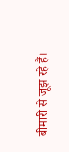बीमारी से जूझ रहे हैं।